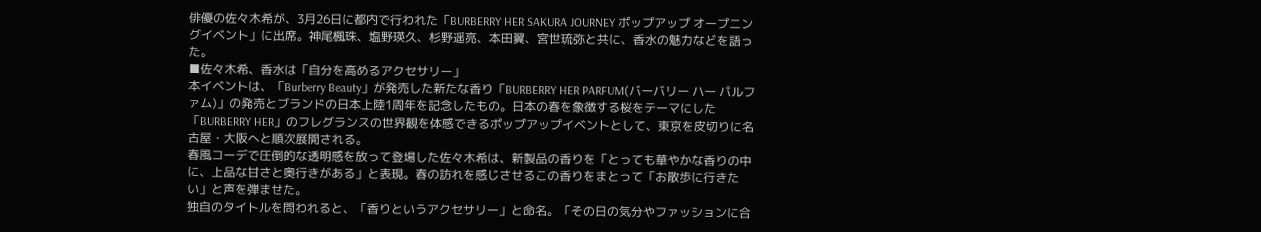俳優の佐々木希が、3月26日に都内で行われた「BURBERRY HER SAKURA JOURNEY ポップアップ オープニングイベント」に出席。神尾楓珠、塩野瑛久、杉野遥亮、本田翼、宮世琉弥と共に、香水の魅力などを語った。
■佐々⽊希、香水は「自分を高めるアクセサリー」
本イベントは、「Burberry Beauty」が発売した新たな香り「BURBERRY HER PARFUM(バーバリー ハー パルファム)」の発売とブランドの⽇本上陸1周年を記念したもの。⽇本の春を象徴する桜をテーマにした「BURBERRY HER」のフレグランスの世界観を体感できるポップアップイベントとして、東京を⽪切りに名古屋・⼤阪へと順次展開される。
春風コーデで圧倒的な透明感を放って登場した佐々木希は、新製品の香りを「とっても華やかな香りの中に、上品な甘さと奥行きがある」と表現。春の訪れを感じさせるこの香りをまとって「お散歩に行きたい」と声を弾ませた。
独自のタイトルを問われると、「香りというアクセサリー」と命名。「その日の気分やファッションに合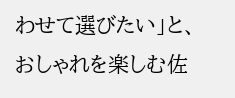わせて選びたい」と、おしゃれを楽しむ佐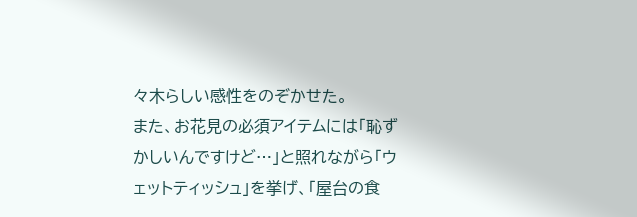々木らしい感性をのぞかせた。
また、お花見の必須アイテムには「恥ずかしいんですけど…」と照れながら「ウェットティッシュ」を挙げ、「屋台の食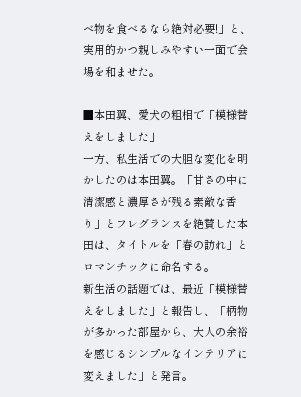べ物を食べるなら絶対必要!」と、実用的かつ親しみやすい一面で会場を和ませた。

■本田翼、愛犬の粗相で「模様替えをしました」
一方、私生活での大胆な変化を明かしたのは本田翼。「甘さの中に清潔感と濃厚さが残る素敵な香り」とフレグランスを絶賛した本田は、タイトルを「春の訪れ」とロマンチックに命名する。
新生活の話題では、最近「模様替えをしました」と報告し、「柄物が多かった部屋から、大人の余裕を感じるシンプルなインテリアに変えました」と発言。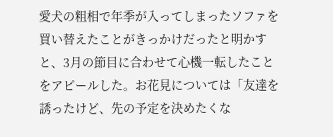愛犬の粗相で年季が入ってしまったソファを買い替えたことがきっかけだったと明かすと、3月の節目に合わせて心機一転したことをアピールした。お花見については「友達を誘ったけど、先の予定を決めたくな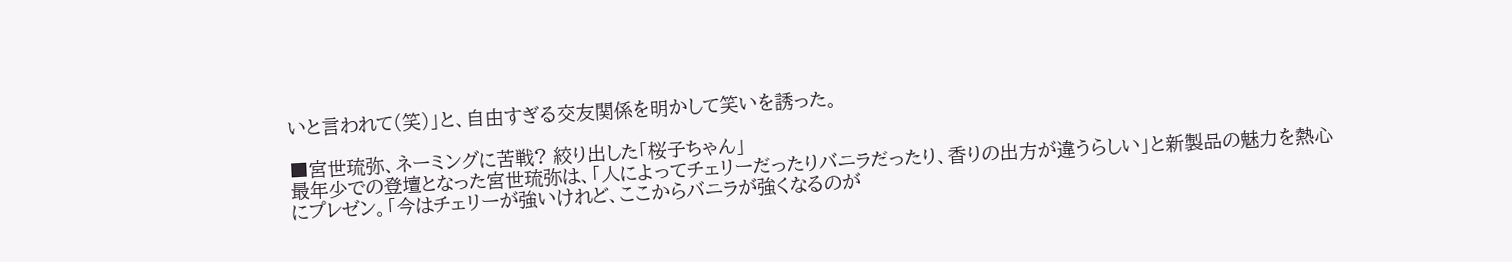いと言われて(笑)」と、自由すぎる交友関係を明かして笑いを誘った。

■宮世琉弥、ネーミングに苦戦? 絞り出した「桜子ちゃん」
最年少での登壇となった宮世琉弥は、「人によってチェリーだったりバニラだったり、香りの出方が違うらしい」と新製品の魅力を熱心にプレゼン。「今はチェリーが強いけれど、ここからバニラが強くなるのが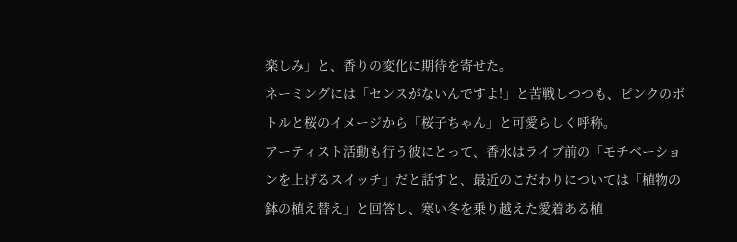楽しみ」と、香りの変化に期待を寄せた。
ネーミングには「センスがないんですよ!」と苦戦しつつも、ピンクのボトルと桜のイメージから「桜子ちゃん」と可愛らしく呼称。
アーティスト活動も行う彼にとって、香水はライブ前の「モチベーションを上げるスイッチ」だと話すと、最近のこだわりについては「植物の鉢の植え替え」と回答し、寒い冬を乗り越えた愛着ある植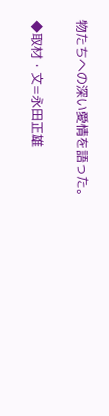物たちへの深い愛情を語った。

◆取材・文=永田正雄